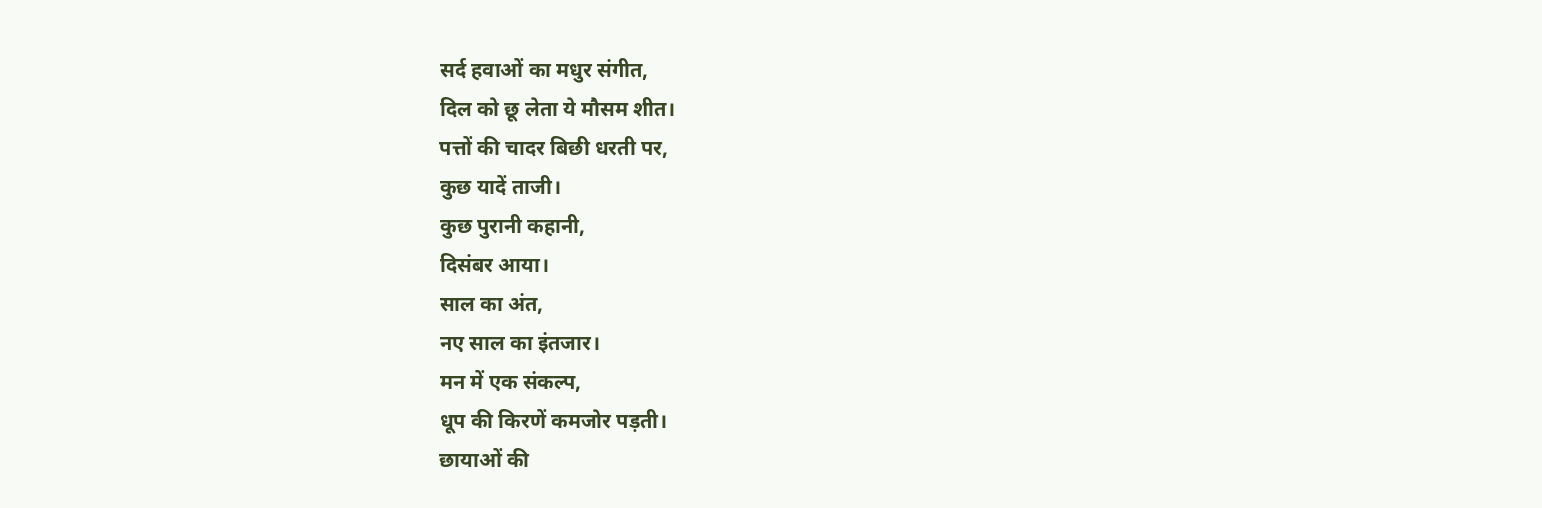सर्द हवाओं का मधुर संगीत,
दिल को छू लेता ये मौसम शीत।
पत्तों की चादर बिछी धरती पर,
कुछ यादें ताजी।
कुछ पुरानी कहानी,
दिसंबर आया।
साल का अंत,
नए साल का इंतजार।
मन में एक संकल्प,
धूप की किरणें कमजोर पड़ती।
छायाओं की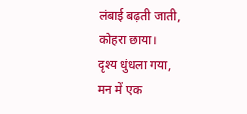लंबाई बढ़ती जाती,
कोहरा छाया।
दृश्य धुंधला गया,
मन में एक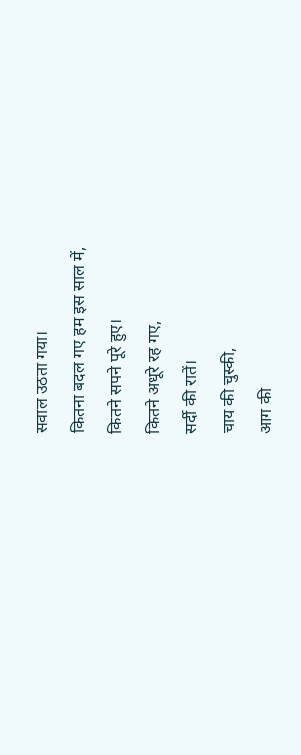सवाल उठता गया।
कितना बदल गए हम इस साल में,
कितने सपने पूरे हुए।
कितने अधूरे रह गए,
सर्दी की रातें।
चाय की चुस्की,
आग की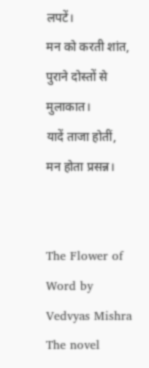लपटें।
मन को करती शांत,
पुराने दोस्तों से मुलाकात।
यादें ताजा होतीं,
मन होता प्रसन्न।


The Flower of Word by Vedvyas Mishra
The novel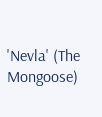'Nevla' (The Mongoose)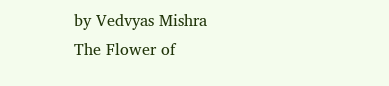by Vedvyas Mishra
The Flower of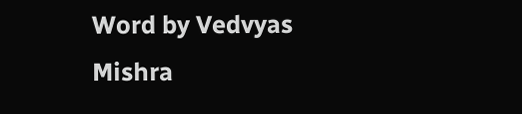Word by Vedvyas Mishra